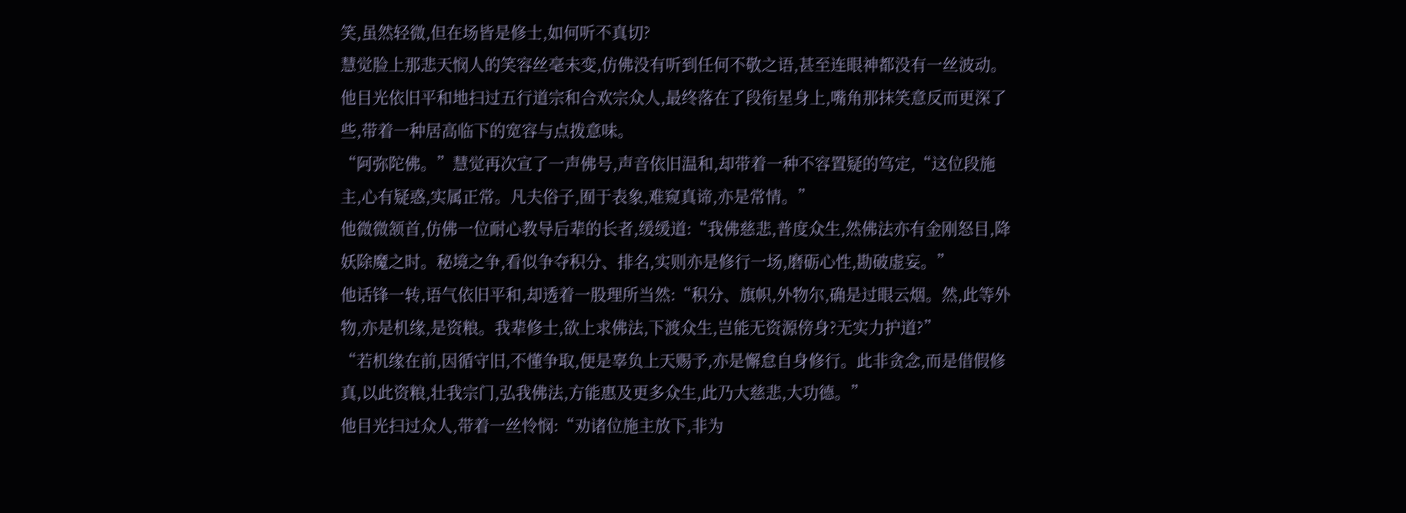笑,虽然轻微,但在场皆是修士,如何听不真切?
慧觉脸上那悲天悯人的笑容丝毫未变,仿佛没有听到任何不敬之语,甚至连眼神都没有一丝波动。
他目光依旧平和地扫过五行道宗和合欢宗众人,最终落在了段衔星身上,嘴角那抹笑意反而更深了些,带着一种居高临下的宽容与点拨意味。
“阿弥陀佛。”慧觉再次宣了一声佛号,声音依旧温和,却带着一种不容置疑的笃定,“这位段施主,心有疑惑,实属正常。凡夫俗子,囿于表象,难窥真谛,亦是常情。”
他微微颔首,仿佛一位耐心教导后辈的长者,缓缓道:“我佛慈悲,普度众生,然佛法亦有金刚怒目,降妖除魔之时。秘境之争,看似争夺积分、排名,实则亦是修行一场,磨砺心性,勘破虚妄。”
他话锋一转,语气依旧平和,却透着一股理所当然:“积分、旗帜,外物尔,确是过眼云烟。然,此等外物,亦是机缘,是资粮。我辈修士,欲上求佛法,下渡众生,岂能无资源傍身?无实力护道?”
“若机缘在前,因循守旧,不懂争取,便是辜负上天赐予,亦是懈怠自身修行。此非贪念,而是借假修真,以此资粮,壮我宗门,弘我佛法,方能惠及更多众生,此乃大慈悲,大功德。”
他目光扫过众人,带着一丝怜悯:“劝诸位施主放下,非为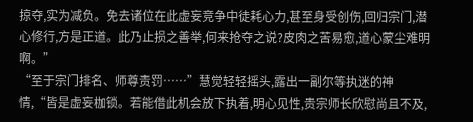掠夺,实为减负。免去诸位在此虚妄竞争中徒耗心力,甚至身受创伤,回归宗门,潜心修行,方是正道。此乃止损之善举,何来抢夺之说?皮肉之苦易愈,道心蒙尘难明啊。”
“至于宗门排名、师尊责罚……”慧觉轻轻摇头,露出一副尔等执迷的神情,“皆是虚妄枷锁。若能借此机会放下执着,明心见性,贵宗师长欣慰尚且不及,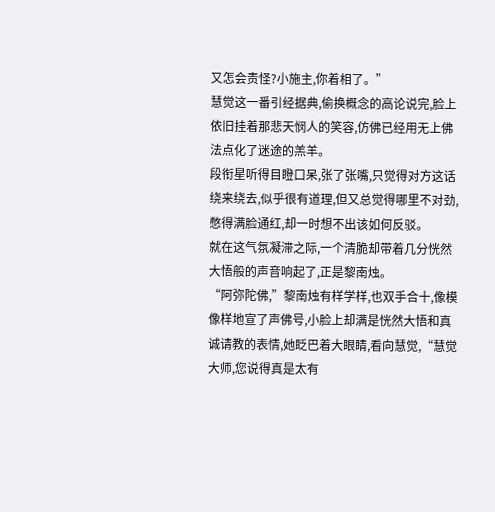又怎会责怪?小施主,你着相了。”
慧觉这一番引经据典,偷换概念的高论说完,脸上依旧挂着那悲天悯人的笑容,仿佛已经用无上佛法点化了迷途的羔羊。
段衔星听得目瞪口呆,张了张嘴,只觉得对方这话绕来绕去,似乎很有道理,但又总觉得哪里不对劲,憋得满脸通红,却一时想不出该如何反驳。
就在这气氛凝滞之际,一个清脆却带着几分恍然大悟般的声音响起了,正是黎南烛。
“阿弥陀佛,”黎南烛有样学样,也双手合十,像模像样地宣了声佛号,小脸上却满是恍然大悟和真诚请教的表情,她眨巴着大眼睛,看向慧觉,“慧觉大师,您说得真是太有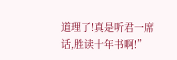道理了!真是听君一席话,胜读十年书啊!”